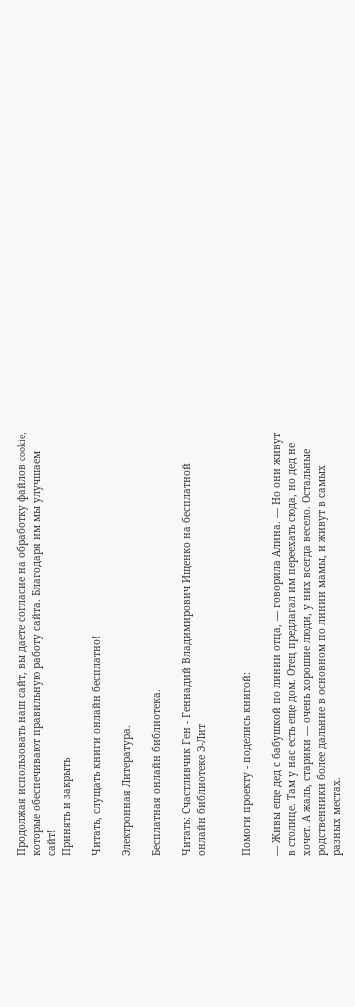Продолжая использовать наш сайт, вы даете согласие на обработку файлов cookie, которые обеспечивают правильную работу сайта. Благодаря им мы улучшаем сайт!
Принять и закрыть

Читать, слущать книги онлайн бесплатно!

Электронная Литература.

Бесплатная онлайн библиотека.

Читать: Счастливчик Ген - Геннадий Владимирович Ищенко на бесплатной онлайн библиотеке Э-Лит


Помоги проекту - поделись книгой:

— Живы еще дед с бабушкой по линии отца, — говорила Алина. — Но они живут в столице. Там у нас есть еще дом. Отец предлагал им переехать сюда, но дед не хочет. А жаль, старики — очень хорошие люди, у них всегда весело. Остальные родственники более дальние в основном по линии мамы, и живут в самых разных местах.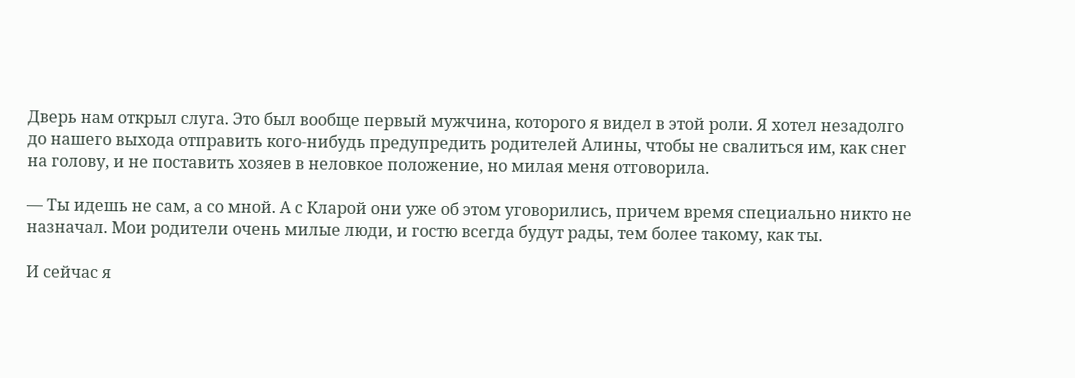Дверь нам открыл слуга. Это был вообще первый мужчина, которого я видел в этой роли. Я хотел незадолго до нашего выхода отправить кого-нибудь предупредить родителей Алины, чтобы не свалиться им, как снег на голову, и не поставить хозяев в неловкое положение, но милая меня отговорила.

— Ты идешь не сам, а со мной. А с Кларой они уже об этом уговорились, причем время специально никто не назначал. Мои родители очень милые люди, и гостю всегда будут рады, тем более такому, как ты.

И сейчас я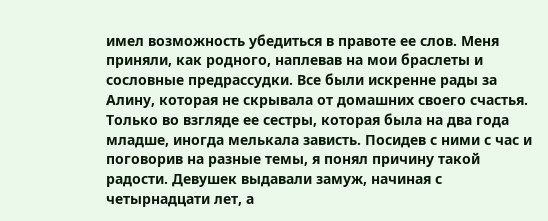имел возможность убедиться в правоте ее слов. Меня приняли, как родного, наплевав на мои браслеты и сословные предрассудки. Все были искренне рады за Алину, которая не скрывала от домашних своего счастья. Только во взгляде ее сестры, которая была на два года младше, иногда мелькала зависть. Посидев с ними с час и поговорив на разные темы, я понял причину такой радости. Девушек выдавали замуж, начиная с четырнадцати лет, а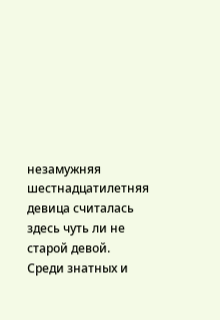незамужняя шестнадцатилетняя девица считалась здесь чуть ли не старой девой. Среди знатных и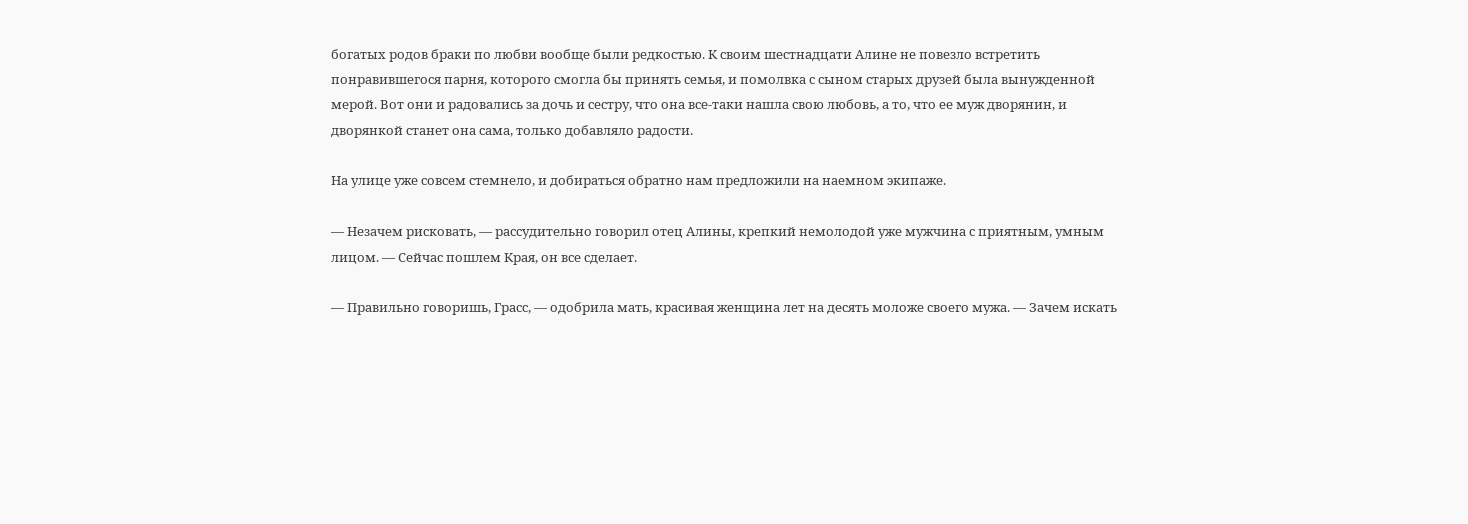богатых родов браки по любви вообще были редкостью. К своим шестнадцати Алине не повезло встретить понравившегося парня, которого смогла бы принять семья, и помолвка с сыном старых друзей была вынужденной мерой. Вот они и радовались за дочь и сестру, что она все-таки нашла свою любовь, а то, что ее муж дворянин, и дворянкой станет она сама, только добавляло радости.

На улице уже совсем стемнело, и добираться обратно нам предложили на наемном экипаже.

— Незачем рисковать, — рассудительно говорил отец Алины, крепкий немолодой уже мужчина с приятным, умным лицом. — Сейчас пошлем Края, он все сделает.

— Правильно говоришь, Грасс, — одобрила мать, красивая женщина лет на десять моложе своего мужа. — Зачем искать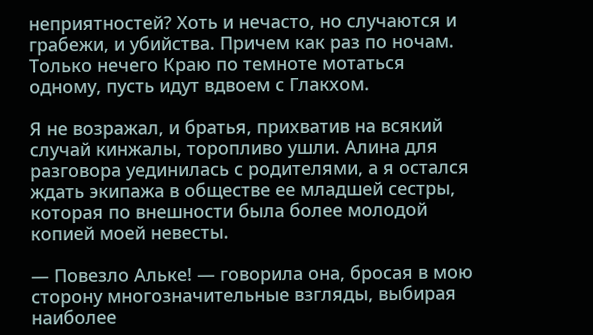неприятностей? Хоть и нечасто, но случаются и грабежи, и убийства. Причем как раз по ночам. Только нечего Краю по темноте мотаться одному, пусть идут вдвоем с Глакхом.

Я не возражал, и братья, прихватив на всякий случай кинжалы, торопливо ушли. Алина для разговора уединилась с родителями, а я остался ждать экипажа в обществе ее младшей сестры, которая по внешности была более молодой копией моей невесты.

— Повезло Альке! — говорила она, бросая в мою сторону многозначительные взгляды, выбирая наиболее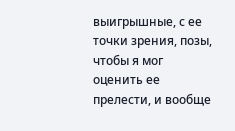выигрышные, с ее точки зрения, позы, чтобы я мог оценить ее прелести, и вообще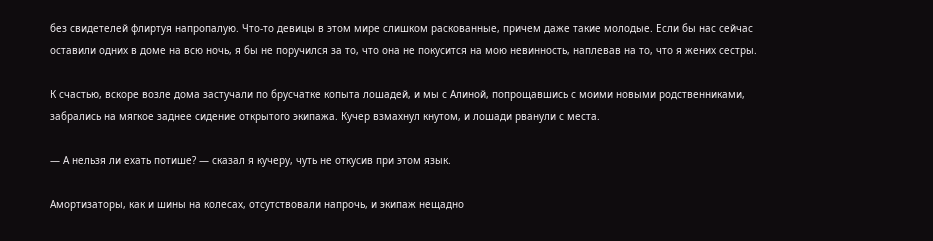без свидетелей флиртуя напропалую. Что-то девицы в этом мире слишком раскованные, причем даже такие молодые. Если бы нас сейчас оставили одних в доме на всю ночь, я бы не поручился за то, что она не покусится на мою невинность, наплевав на то, что я жених сестры.

К счастью, вскоре возле дома застучали по брусчатке копыта лошадей, и мы с Алиной, попрощавшись с моими новыми родственниками, забрались на мягкое заднее сидение открытого экипажа. Кучер взмахнул кнутом, и лошади рванули с места.

— А нельзя ли ехать потише? — сказал я кучеру, чуть не откусив при этом язык.

Амортизаторы, как и шины на колесах, отсутствовали напрочь, и экипаж нещадно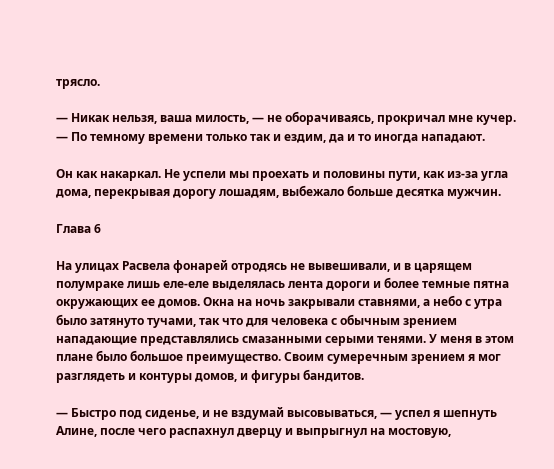трясло.

— Никак нельзя, ваша милость, — не оборачиваясь, прокричал мне кучер. — По темному времени только так и ездим, да и то иногда нападают.

Он как накаркал. Не успели мы проехать и половины пути, как из-за угла дома, перекрывая дорогу лошадям, выбежало больше десятка мужчин.

Глава 6

На улицах Расвела фонарей отродясь не вывешивали, и в царящем полумраке лишь еле-еле выделялась лента дороги и более темные пятна окружающих ее домов. Окна на ночь закрывали ставнями, а небо с утра было затянуто тучами, так что для человека с обычным зрением нападающие представлялись смазанными серыми тенями. У меня в этом плане было большое преимущество. Своим сумеречным зрением я мог разглядеть и контуры домов, и фигуры бандитов.

— Быстро под сиденье, и не вздумай высовываться, — успел я шепнуть Алине, после чего распахнул дверцу и выпрыгнул на мостовую,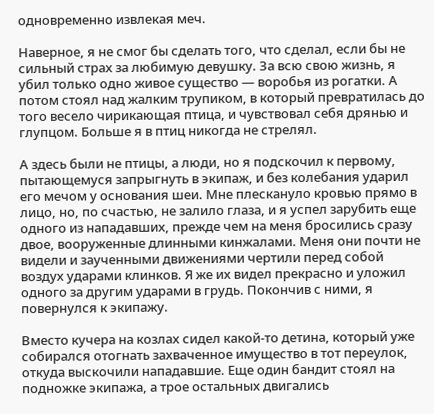одновременно извлекая меч.

Наверное, я не смог бы сделать того, что сделал, если бы не сильный страх за любимую девушку. За всю свою жизнь, я убил только одно живое существо — воробья из рогатки. А потом стоял над жалким трупиком, в который превратилась до того весело чирикающая птица, и чувствовал себя дрянью и глупцом. Больше я в птиц никогда не стрелял.

А здесь были не птицы, а люди, но я подскочил к первому, пытающемуся запрыгнуть в экипаж, и без колебания ударил его мечом у основания шеи. Мне плескануло кровью прямо в лицо, но, по счастью, не залило глаза, и я успел зарубить еще одного из нападавших, прежде чем на меня бросились сразу двое, вооруженные длинными кинжалами. Меня они почти не видели и заученными движениями чертили перед собой воздух ударами клинков. Я же их видел прекрасно и уложил одного за другим ударами в грудь. Покончив с ними, я повернулся к экипажу.

Вместо кучера на козлах сидел какой-то детина, который уже собирался отогнать захваченное имущество в тот переулок, откуда выскочили нападавшие. Еще один бандит стоял на подножке экипажа, а трое остальных двигались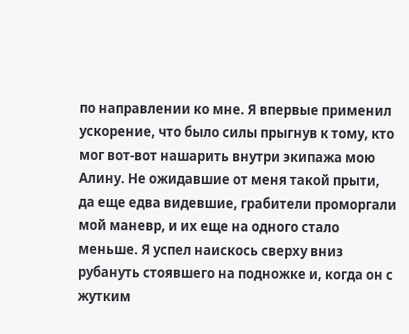по направлении ко мне. Я впервые применил ускорение, что было силы прыгнув к тому, кто мог вот-вот нашарить внутри экипажа мою Алину. Не ожидавшие от меня такой прыти, да еще едва видевшие, грабители проморгали мой маневр, и их еще на одного стало меньше. Я успел наискось сверху вниз рубануть стоявшего на подножке и, когда он с жутким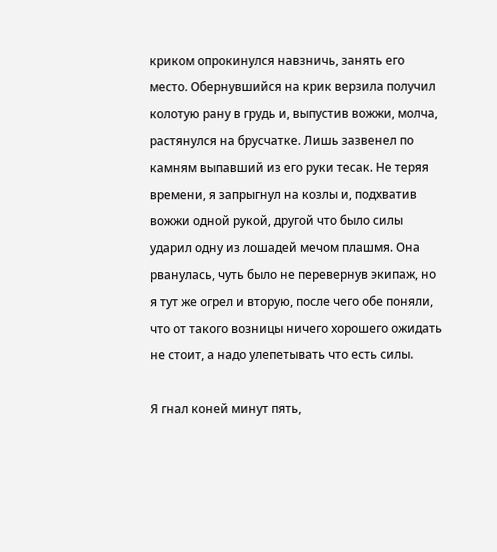криком опрокинулся навзничь, занять его место. Обернувшийся на крик верзила получил колотую рану в грудь и, выпустив вожжи, молча, растянулся на брусчатке. Лишь зазвенел по камням выпавший из его руки тесак. Не теряя времени, я запрыгнул на козлы и, подхватив вожжи одной рукой, другой что было силы ударил одну из лошадей мечом плашмя. Она рванулась, чуть было не перевернув экипаж, но я тут же огрел и вторую, после чего обе поняли, что от такого возницы ничего хорошего ожидать не стоит, а надо улепетывать что есть силы.

Я гнал коней минут пять,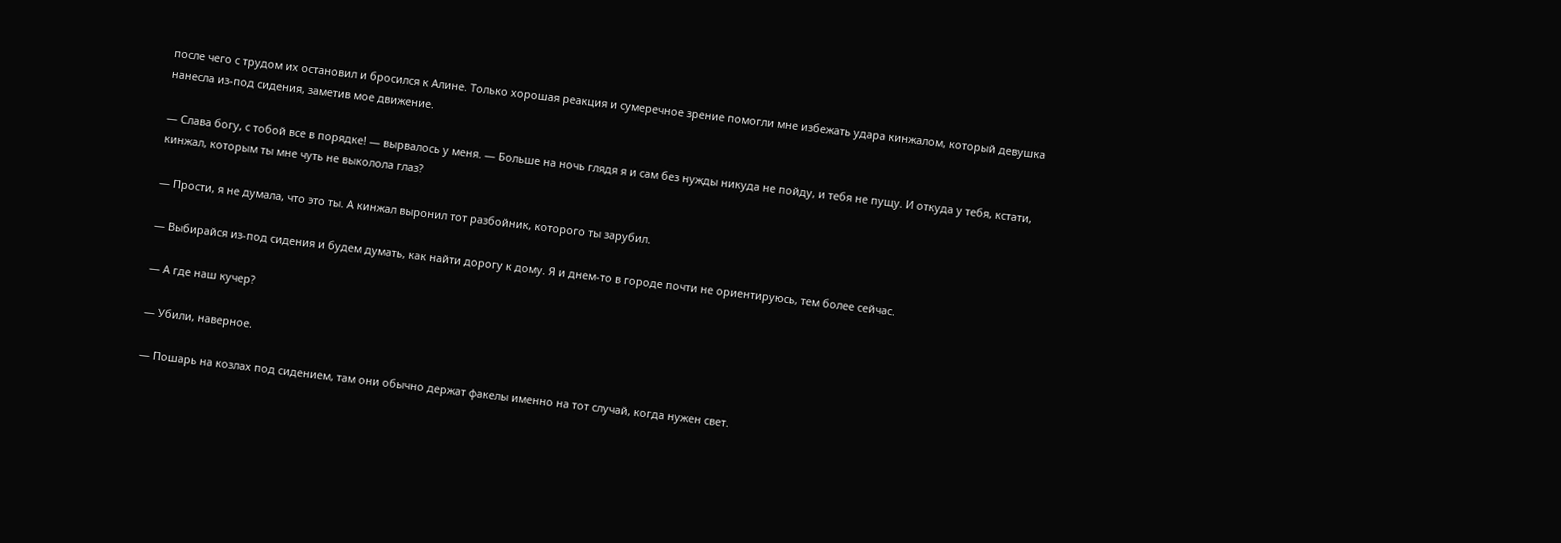после чего с трудом их остановил и бросился к Алине. Только хорошая реакция и сумеречное зрение помогли мне избежать удара кинжалом, который девушка нанесла из-под сидения, заметив мое движение.

— Слава богу, с тобой все в порядке! — вырвалось у меня. — Больше на ночь глядя я и сам без нужды никуда не пойду, и тебя не пущу. И откуда у тебя, кстати, кинжал, которым ты мне чуть не выколола глаз?

— Прости, я не думала, что это ты. А кинжал выронил тот разбойник, которого ты зарубил.

— Выбирайся из-под сидения и будем думать, как найти дорогу к дому. Я и днем-то в городе почти не ориентируюсь, тем более сейчас.

— А где наш кучер?

— Убили, наверное.

— Пошарь на козлах под сидением, там они обычно держат факелы именно на тот случай, когда нужен свет.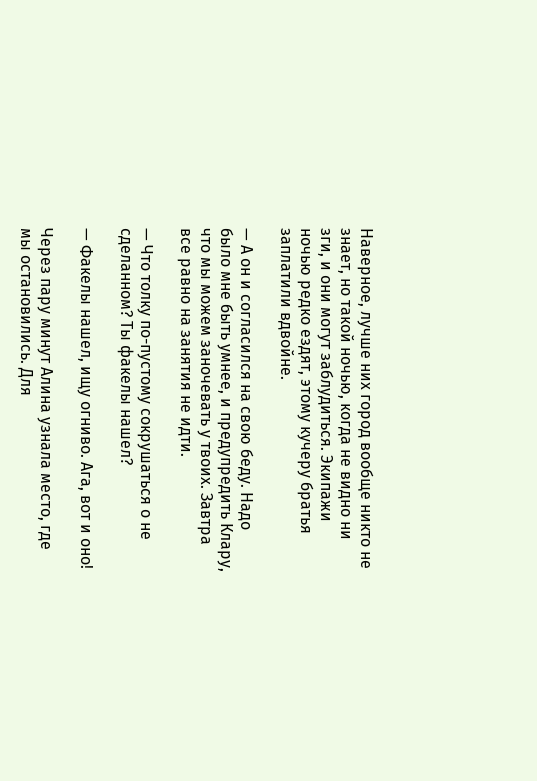Наверное, лучше них город вообще никто не знает, но такой ночью, когда не видно ни зги, и они могут заблудиться. Экипажи ночью редко ездят, этому кучеру братья заплатили вдвойне.

— А он и согласился на свою беду. Надо было мне быть умнее, и предупредить Клару, что мы можем заночевать у твоих. Завтра все равно на занятия не идти.

— Что толку по-пустому сокрушаться о не сделанном? Ты факелы нашел?

— Факелы нашел, ищу огниво. Ага, вот и оно!

Через пару минут Алина узнала место, где мы остановились. Для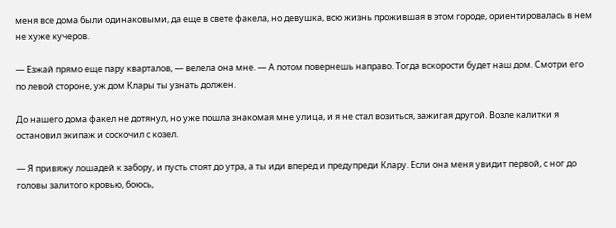меня все дома были одинаковыми, да еще в свете факела, но девушка, всю жизнь прожившая в этом городе, ориентировалась в нем не хуже кучеров.

— Езжай прямо еще пару кварталов, — велела она мне. — А потом повернешь направо. Тогда вскорости будет наш дом. Смотри его по левой стороне, уж дом Клары ты узнать должен.

До нашего дома факел не дотянул, но уже пошла знакомая мне улица, и я не стал возиться, зажигая другой. Возле калитки я остановил экипаж и соскочил с козел.

— Я привяжу лошадей к забору, и пусть стоят до утра, а ты иди вперед и предупреди Клару. Если она меня увидит первой, с ног до головы залитого кровью, боюсь,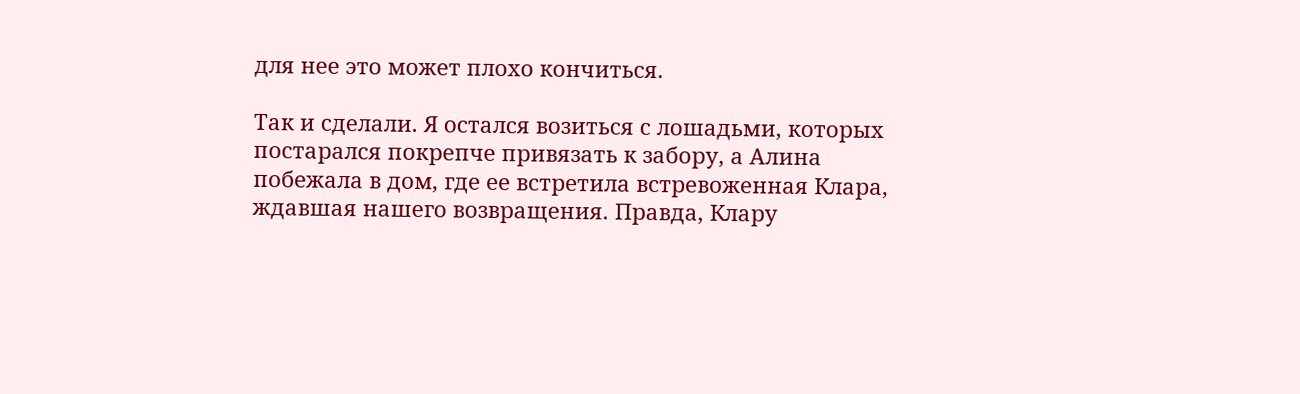для нее это может плохо кончиться.

Так и сделали. Я остался возиться с лошадьми, которых постарался покрепче привязать к забору, а Алина побежала в дом, где ее встретила встревоженная Клара, ждавшая нашего возвращения. Правда, Клару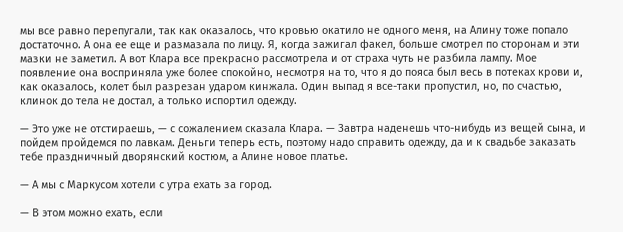мы все равно перепугали, так как оказалось, что кровью окатило не одного меня, на Алину тоже попало достаточно. А она ее еще и размазала по лицу. Я, когда зажигал факел, больше смотрел по сторонам и эти мазки не заметил. А вот Клара все прекрасно рассмотрела и от страха чуть не разбила лампу. Мое появление она восприняла уже более спокойно, несмотря на то, что я до пояса был весь в потеках крови и, как оказалось, колет был разрезан ударом кинжала. Один выпад я все-таки пропустил, но, по счастью, клинок до тела не достал, а только испортил одежду.

— Это уже не отстираешь, — с сожалением сказала Клара. — Завтра наденешь что-нибудь из вещей сына, и пойдем пройдемся по лавкам. Деньги теперь есть, поэтому надо справить одежду, да и к свадьбе заказать тебе праздничный дворянский костюм, а Алине новое платье.

— А мы с Маркусом хотели с утра ехать за город.

— В этом можно ехать, если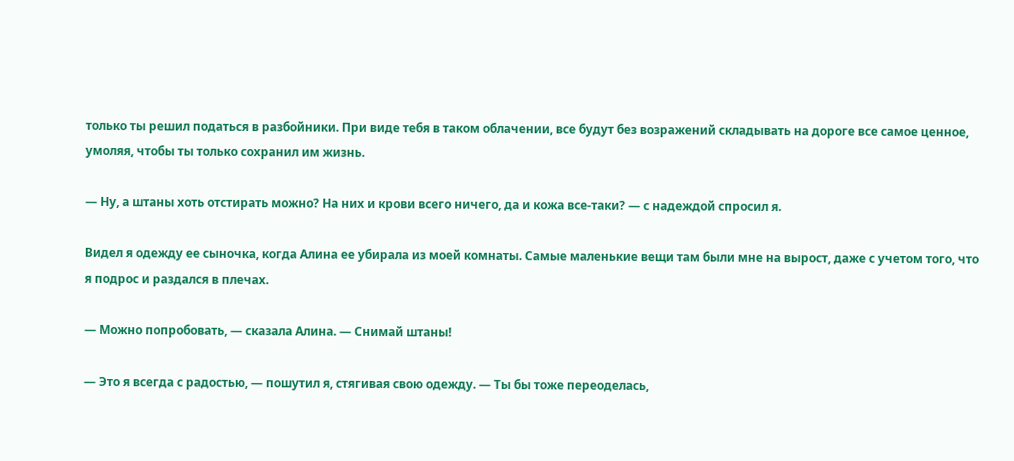только ты решил податься в разбойники. При виде тебя в таком облачении, все будут без возражений складывать на дороге все самое ценное, умоляя, чтобы ты только сохранил им жизнь.

— Ну, а штаны хоть отстирать можно? На них и крови всего ничего, да и кожа все-таки? — с надеждой спросил я.

Видел я одежду ее сыночка, когда Алина ее убирала из моей комнаты. Самые маленькие вещи там были мне на вырост, даже с учетом того, что я подрос и раздался в плечах.

— Можно попробовать, — сказала Алина. — Снимай штаны!

— Это я всегда с радостью, — пошутил я, стягивая свою одежду. — Ты бы тоже переоделась,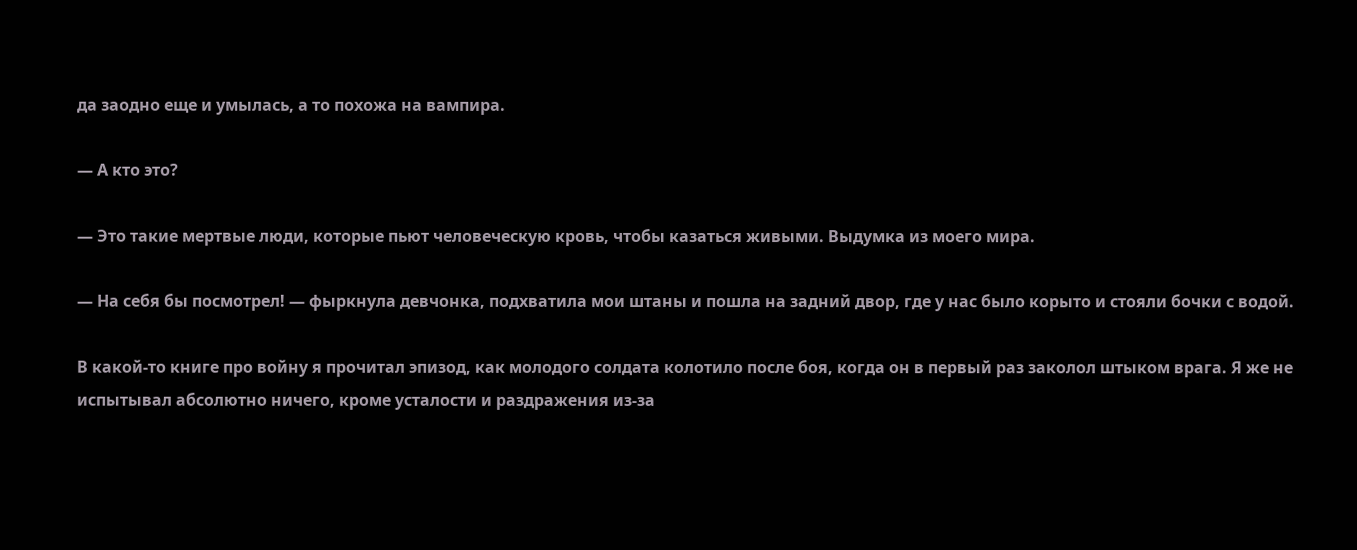да заодно еще и умылась, а то похожа на вампира.

— А кто это?

— Это такие мертвые люди, которые пьют человеческую кровь, чтобы казаться живыми. Выдумка из моего мира.

— На себя бы посмотрел! — фыркнула девчонка, подхватила мои штаны и пошла на задний двор, где у нас было корыто и стояли бочки с водой.

В какой-то книге про войну я прочитал эпизод, как молодого солдата колотило после боя, когда он в первый раз заколол штыком врага. Я же не испытывал абсолютно ничего, кроме усталости и раздражения из-за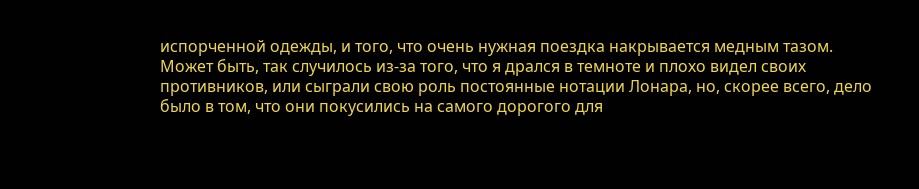испорченной одежды, и того, что очень нужная поездка накрывается медным тазом. Может быть, так случилось из-за того, что я дрался в темноте и плохо видел своих противников, или сыграли свою роль постоянные нотации Лонара, но, скорее всего, дело было в том, что они покусились на самого дорогого для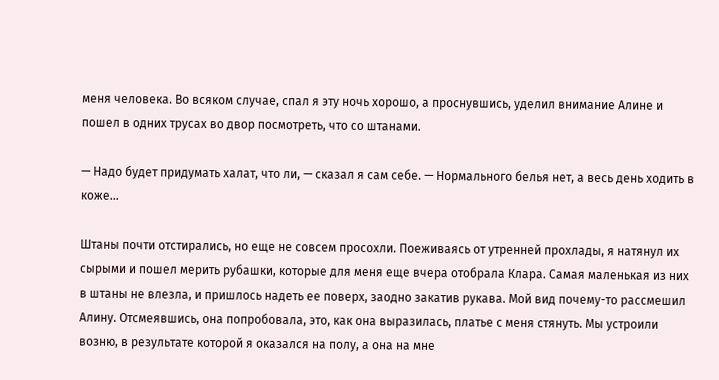меня человека. Во всяком случае, спал я эту ночь хорошо, а проснувшись, уделил внимание Алине и пошел в одних трусах во двор посмотреть, что со штанами.

— Надо будет придумать халат, что ли, — сказал я сам себе. — Нормального белья нет, а весь день ходить в коже…

Штаны почти отстирались, но еще не совсем просохли. Поеживаясь от утренней прохлады, я натянул их сырыми и пошел мерить рубашки, которые для меня еще вчера отобрала Клара. Самая маленькая из них в штаны не влезла, и пришлось надеть ее поверх, заодно закатив рукава. Мой вид почему-то рассмешил Алину. Отсмеявшись, она попробовала, это, как она выразилась, платье с меня стянуть. Мы устроили возню, в результате которой я оказался на полу, а она на мне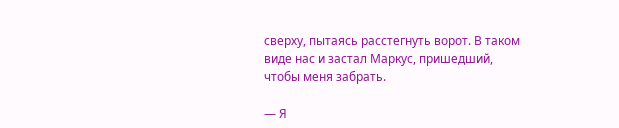сверху, пытаясь расстегнуть ворот. В таком виде нас и застал Маркус, пришедший, чтобы меня забрать.

— Я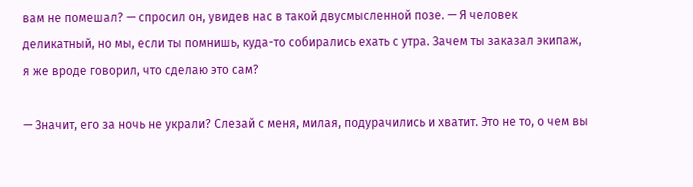вам не помешал? — спросил он, увидев нас в такой двусмысленной позе. — Я человек деликатный, но мы, если ты помнишь, куда-то собирались ехать с утра. Зачем ты заказал экипаж, я же вроде говорил, что сделаю это сам?

— Значит, его за ночь не украли? Слезай с меня, милая, подурачились и хватит. Это не то, о чем вы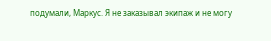подумали, Маркус. Я не заказывал экипаж и не могу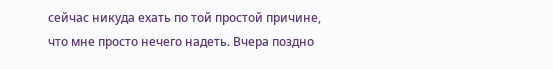сейчас никуда ехать по той простой причине, что мне просто нечего надеть. Вчера поздно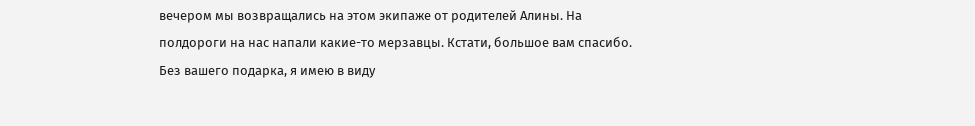вечером мы возвращались на этом экипаже от родителей Алины. На полдороги на нас напали какие-то мерзавцы. Кстати, большое вам спасибо. Без вашего подарка, я имею в виду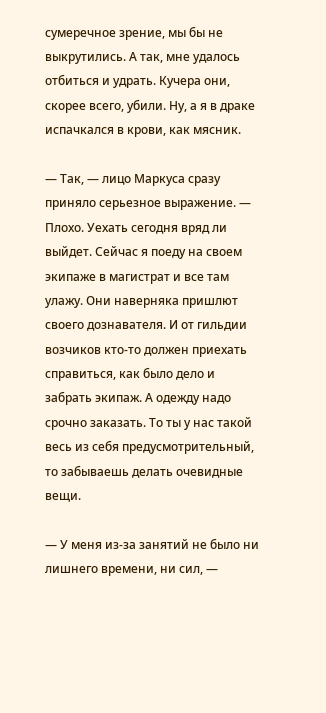сумеречное зрение, мы бы не выкрутились. А так, мне удалось отбиться и удрать. Кучера они, скорее всего, убили. Ну, а я в драке испачкался в крови, как мясник.

— Так, — лицо Маркуса сразу приняло серьезное выражение. — Плохо. Уехать сегодня вряд ли выйдет. Сейчас я поеду на своем экипаже в магистрат и все там улажу. Они наверняка пришлют своего дознавателя. И от гильдии возчиков кто-то должен приехать справиться, как было дело и забрать экипаж. А одежду надо срочно заказать. То ты у нас такой весь из себя предусмотрительный, то забываешь делать очевидные вещи.

— У меня из-за занятий не было ни лишнего времени, ни сил, —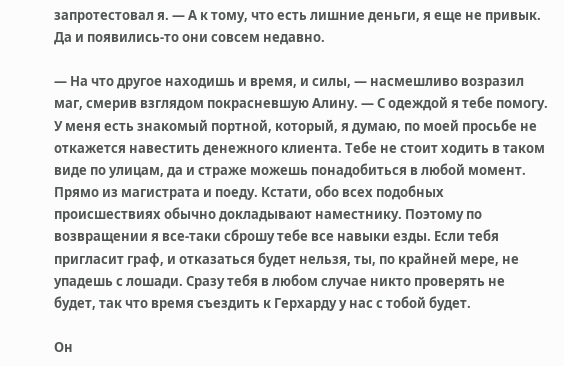запротестовал я. — А к тому, что есть лишние деньги, я еще не привык. Да и появились-то они совсем недавно.

— На что другое находишь и время, и силы, — насмешливо возразил маг, смерив взглядом покрасневшую Алину. — С одеждой я тебе помогу. У меня есть знакомый портной, который, я думаю, по моей просьбе не откажется навестить денежного клиента. Тебе не стоит ходить в таком виде по улицам, да и страже можешь понадобиться в любой момент. Прямо из магистрата и поеду. Кстати, обо всех подобных происшествиях обычно докладывают наместнику. Поэтому по возвращении я все-таки сброшу тебе все навыки езды. Если тебя пригласит граф, и отказаться будет нельзя, ты, по крайней мере, не упадешь с лошади. Сразу тебя в любом случае никто проверять не будет, так что время съездить к Герхарду у нас с тобой будет.

Он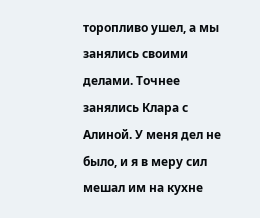торопливо ушел, а мы занялись своими делами. Точнее занялись Клара с Алиной. У меня дел не было, и я в меру сил мешал им на кухне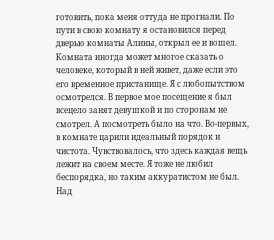готовить, пока меня оттуда не прогнали. По пути в свою комнату я остановился перед дверью комнаты Алины, открыл ее и вошел. Комната иногда может многое сказать о человеке, который в ней живет, даже если это его временное пристанище. Я с любопытством осмотрелся. В первое мое посещение я был всецело занят девушкой и по сторонам не смотрел. А посмотреть было на что. Во-первых, в комнате царили идеальный порядок и чистота. Чувствовалось, что здесь каждая вещь лежит на своем месте. Я тоже не любил беспорядка, но таким аккуратистом не был. Над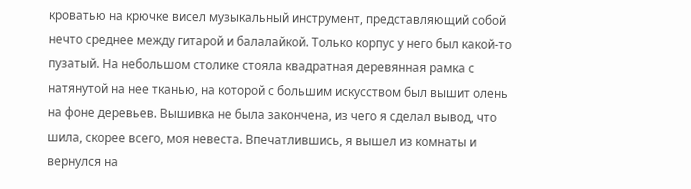кроватью на крючке висел музыкальный инструмент, представляющий собой нечто среднее между гитарой и балалайкой. Только корпус у него был какой-то пузатый. На небольшом столике стояла квадратная деревянная рамка с натянутой на нее тканью, на которой с большим искусством был вышит олень на фоне деревьев. Вышивка не была закончена, из чего я сделал вывод, что шила, скорее всего, моя невеста. Впечатлившись, я вышел из комнаты и вернулся на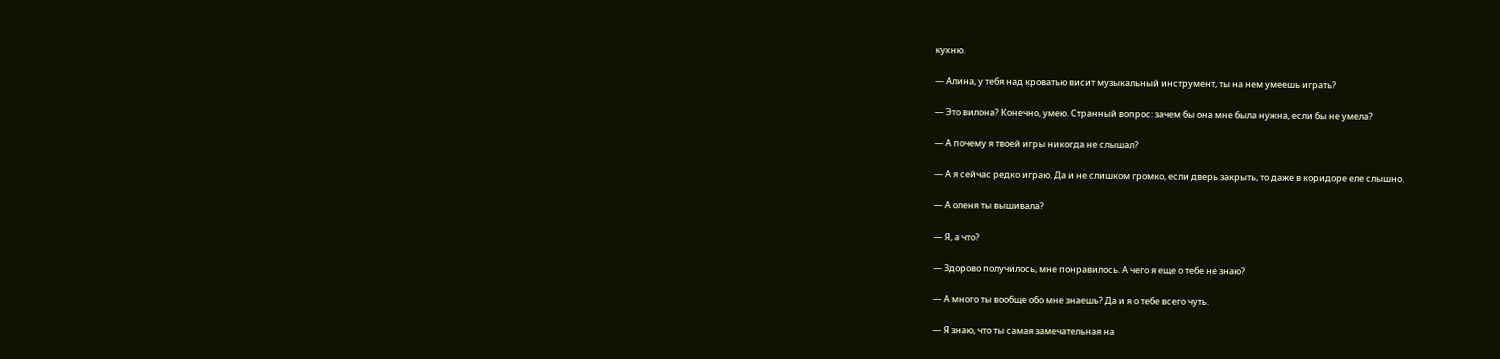кухню.

— Алина, у тебя над кроватью висит музыкальный инструмент, ты на нем умеешь играть?

— Это вилона? Конечно, умею. Странный вопрос: зачем бы она мне была нужна, если бы не умела?

— А почему я твоей игры никогда не слышал?

— А я сейчас редко играю. Да и не слишком громко, если дверь закрыть, то даже в коридоре еле слышно.

— А оленя ты вышивала?

— Я, а что?

— Здорово получилось, мне понравилось. А чего я еще о тебе не знаю?

— А много ты вообще обо мне знаешь? Да и я о тебе всего чуть.

— Я знаю, что ты самая замечательная на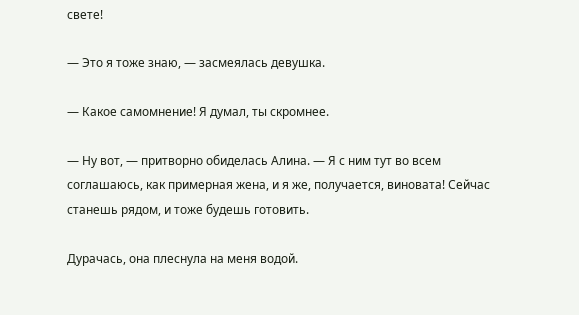свете!

— Это я тоже знаю, — засмеялась девушка.

— Какое самомнение! Я думал, ты скромнее.

— Ну вот, — притворно обиделась Алина. — Я с ним тут во всем соглашаюсь, как примерная жена, и я же, получается, виновата! Сейчас станешь рядом, и тоже будешь готовить.

Дурачась, она плеснула на меня водой.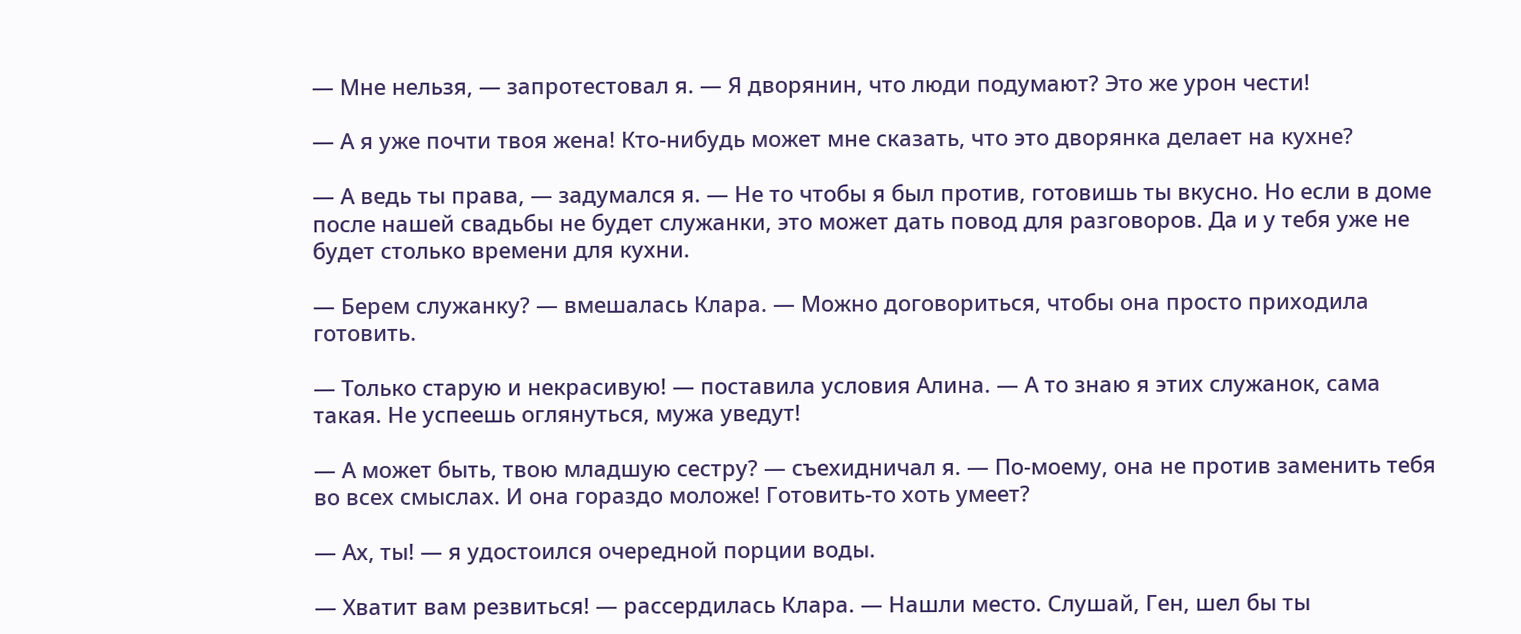— Мне нельзя, — запротестовал я. — Я дворянин, что люди подумают? Это же урон чести!

— А я уже почти твоя жена! Кто-нибудь может мне сказать, что это дворянка делает на кухне?

— А ведь ты права, — задумался я. — Не то чтобы я был против, готовишь ты вкусно. Но если в доме после нашей свадьбы не будет служанки, это может дать повод для разговоров. Да и у тебя уже не будет столько времени для кухни.

— Берем служанку? — вмешалась Клара. — Можно договориться, чтобы она просто приходила готовить.

— Только старую и некрасивую! — поставила условия Алина. — А то знаю я этих служанок, сама такая. Не успеешь оглянуться, мужа уведут!

— А может быть, твою младшую сестру? — съехидничал я. — По-моему, она не против заменить тебя во всех смыслах. И она гораздо моложе! Готовить-то хоть умеет?

— Ах, ты! — я удостоился очередной порции воды.

— Хватит вам резвиться! — рассердилась Клара. — Нашли место. Слушай, Ген, шел бы ты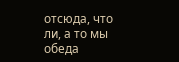отсюда, что ли, а то мы обеда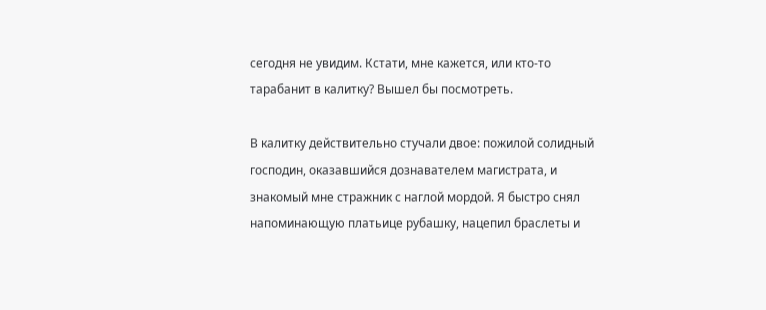сегодня не увидим. Кстати, мне кажется, или кто-то тарабанит в калитку? Вышел бы посмотреть.

В калитку действительно стучали двое: пожилой солидный господин, оказавшийся дознавателем магистрата, и знакомый мне стражник с наглой мордой. Я быстро снял напоминающую платьице рубашку, нацепил браслеты и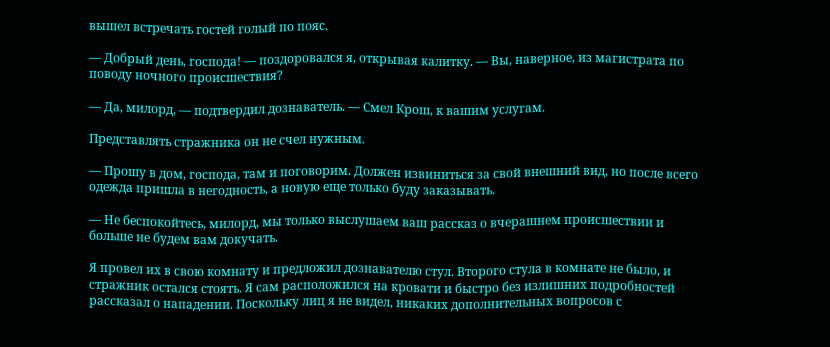вышел встречать гостей голый по пояс.

— Добрый день, господа! — поздоровался я, открывая калитку. — Вы, наверное, из магистрата по поводу ночного происшествия?

— Да, милорд, — подтвердил дознаватель. — Смел Крош, к вашим услугам.

Представлять стражника он не счел нужным.

— Прошу в дом, господа, там и поговорим. Должен извиниться за свой внешний вид, но после всего одежда пришла в негодность, а новую еще только буду заказывать.

— Не беспокойтесь, милорд, мы только выслушаем ваш рассказ о вчерашнем происшествии и больше не будем вам докучать.

Я провел их в свою комнату и предложил дознавателю стул. Второго стула в комнате не было, и стражник остался стоять. Я сам расположился на кровати и быстро без излишних подробностей рассказал о нападении. Поскольку лиц я не видел, никаких дополнительных вопросов с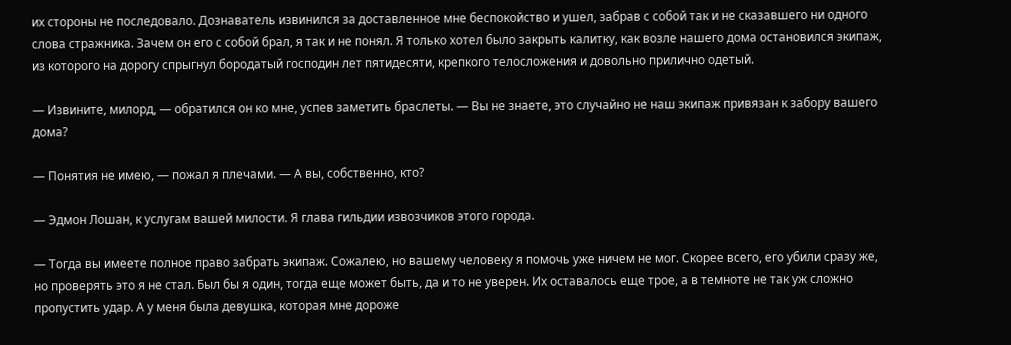их стороны не последовало. Дознаватель извинился за доставленное мне беспокойство и ушел, забрав с собой так и не сказавшего ни одного слова стражника. Зачем он его с собой брал, я так и не понял. Я только хотел было закрыть калитку, как возле нашего дома остановился экипаж, из которого на дорогу спрыгнул бородатый господин лет пятидесяти, крепкого телосложения и довольно прилично одетый.

— Извините, милорд, — обратился он ко мне, успев заметить браслеты. — Вы не знаете, это случайно не наш экипаж привязан к забору вашего дома?

— Понятия не имею, — пожал я плечами. — А вы, собственно, кто?

— Эдмон Лошан, к услугам вашей милости. Я глава гильдии извозчиков этого города.

— Тогда вы имеете полное право забрать экипаж. Сожалею, но вашему человеку я помочь уже ничем не мог. Скорее всего, его убили сразу же, но проверять это я не стал. Был бы я один, тогда еще может быть, да и то не уверен. Их оставалось еще трое, а в темноте не так уж сложно пропустить удар. А у меня была девушка, которая мне дороже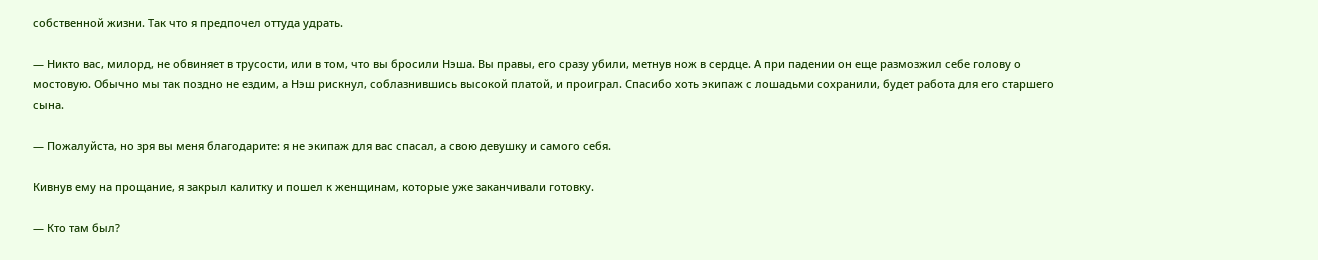собственной жизни. Так что я предпочел оттуда удрать.

— Никто вас, милорд, не обвиняет в трусости, или в том, что вы бросили Нэша. Вы правы, его сразу убили, метнув нож в сердце. А при падении он еще размозжил себе голову о мостовую. Обычно мы так поздно не ездим, а Нэш рискнул, соблазнившись высокой платой, и проиграл. Спасибо хоть экипаж с лошадьми сохранили, будет работа для его старшего сына.

— Пожалуйста, но зря вы меня благодарите: я не экипаж для вас спасал, а свою девушку и самого себя.

Кивнув ему на прощание, я закрыл калитку и пошел к женщинам, которые уже заканчивали готовку.

— Кто там был?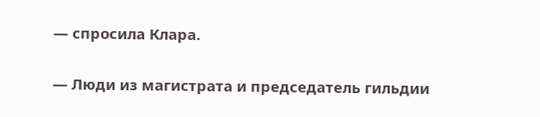— спросила Клара.

— Люди из магистрата и председатель гильдии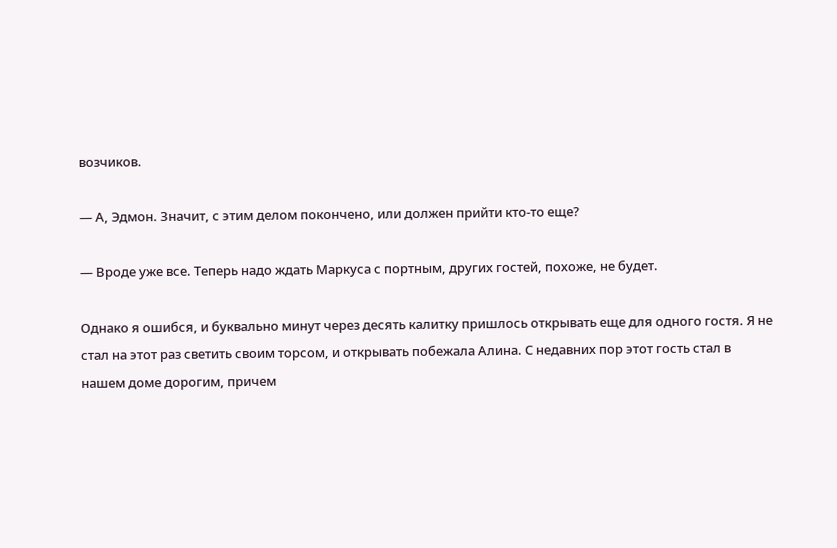возчиков.

— А, Эдмон. Значит, с этим делом покончено, или должен прийти кто-то еще?

— Вроде уже все. Теперь надо ждать Маркуса с портным, других гостей, похоже, не будет.

Однако я ошибся, и буквально минут через десять калитку пришлось открывать еще для одного гостя. Я не стал на этот раз светить своим торсом, и открывать побежала Алина. С недавних пор этот гость стал в нашем доме дорогим, причем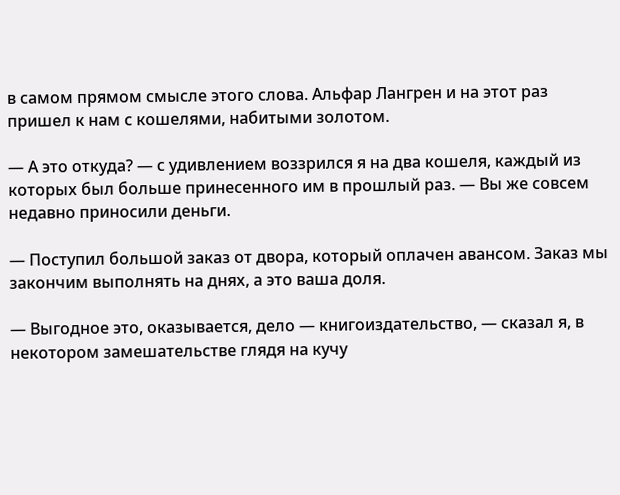в самом прямом смысле этого слова. Альфар Лангрен и на этот раз пришел к нам с кошелями, набитыми золотом.

— А это откуда? — с удивлением воззрился я на два кошеля, каждый из которых был больше принесенного им в прошлый раз. — Вы же совсем недавно приносили деньги.

— Поступил большой заказ от двора, который оплачен авансом. Заказ мы закончим выполнять на днях, а это ваша доля.

— Выгодное это, оказывается, дело — книгоиздательство, — сказал я, в некотором замешательстве глядя на кучу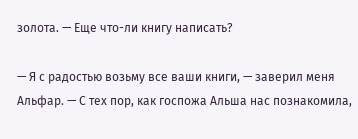золота. — Еще что-ли книгу написать?

— Я с радостью возьму все ваши книги, — заверил меня Альфар. — С тех пор, как госпожа Альша нас познакомила,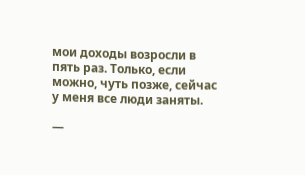мои доходы возросли в пять раз. Только, если можно, чуть позже, сейчас у меня все люди заняты.

—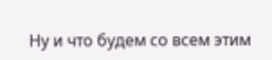Ну и что будем со всем этим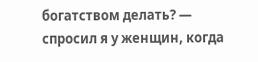богатством делать? — спросил я у женщин, когда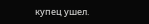купец ушел.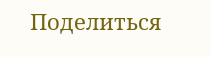Поделиться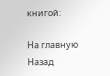книгой:

На главную
Назад